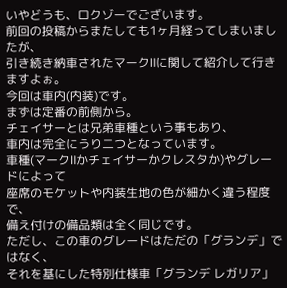いやどうも、ロクゾーでございます。
前回の投稿からまたしても1ヶ月経ってしまいましたが、
引き続き納車されたマークⅡに関して紹介して行きますよぉ。
今回は車内(内装)です。
まずは定番の前側から。
チェイサーとは兄弟車種という事もあり、
車内は完全にうり二つとなっています。
車種(マークⅡかチェイサーかクレスタか)やグレードによって
座席のモケットや内装生地の色が細かく違う程度で、
備え付けの備品類は全く同じです。
ただし、この車のグレードはただの「グランデ」ではなく、
それを基にした特別仕様車「グランデ レガリア」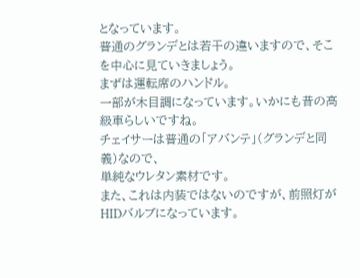となっています。
普通のグランデとは若干の違いますので、そこを中心に見ていきましょう。
まずは運転席のハンドル。
一部が木目調になっています。いかにも昔の高級車らしいですね。
チェイサーは普通の「アバンテ」(グランデと同義)なので、
単純なウレタン素材です。
また、これは内装ではないのですが、前照灯がHIDバルブになっています。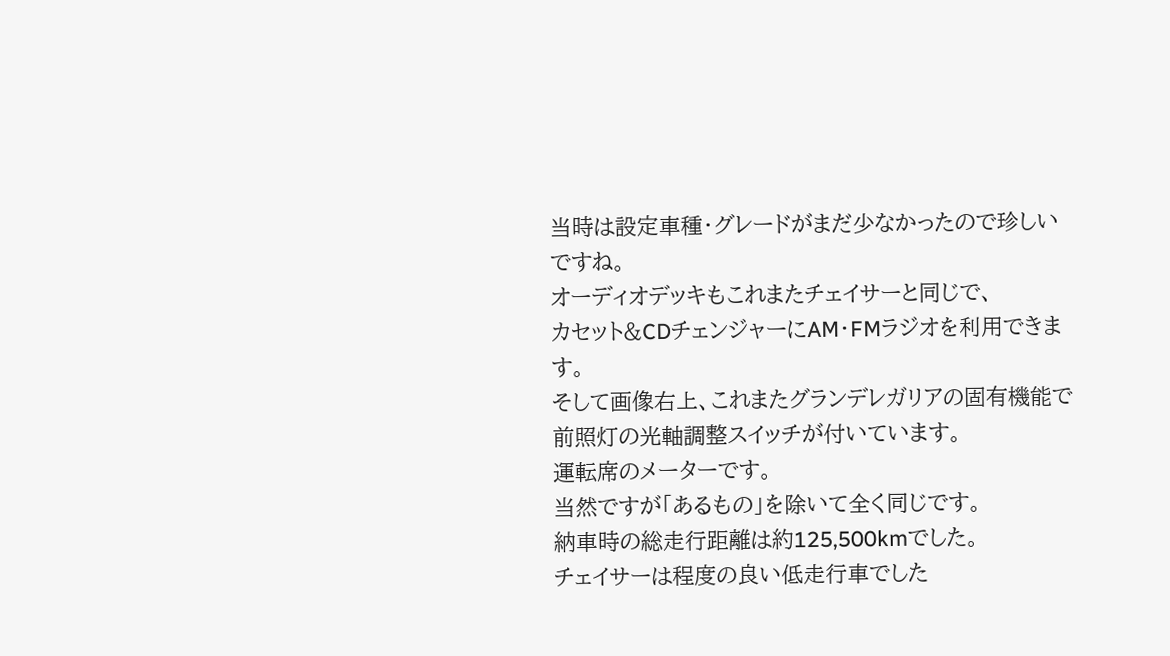当時は設定車種・グレードがまだ少なかったので珍しいですね。
オーディオデッキもこれまたチェイサーと同じで、
カセット&CDチェンジャーにAM・FMラジオを利用できます。
そして画像右上、これまたグランデレガリアの固有機能で
前照灯の光軸調整スイッチが付いています。
運転席のメーターです。
当然ですが「あるもの」を除いて全く同じです。
納車時の総走行距離は約125,500kmでした。
チェイサーは程度の良い低走行車でした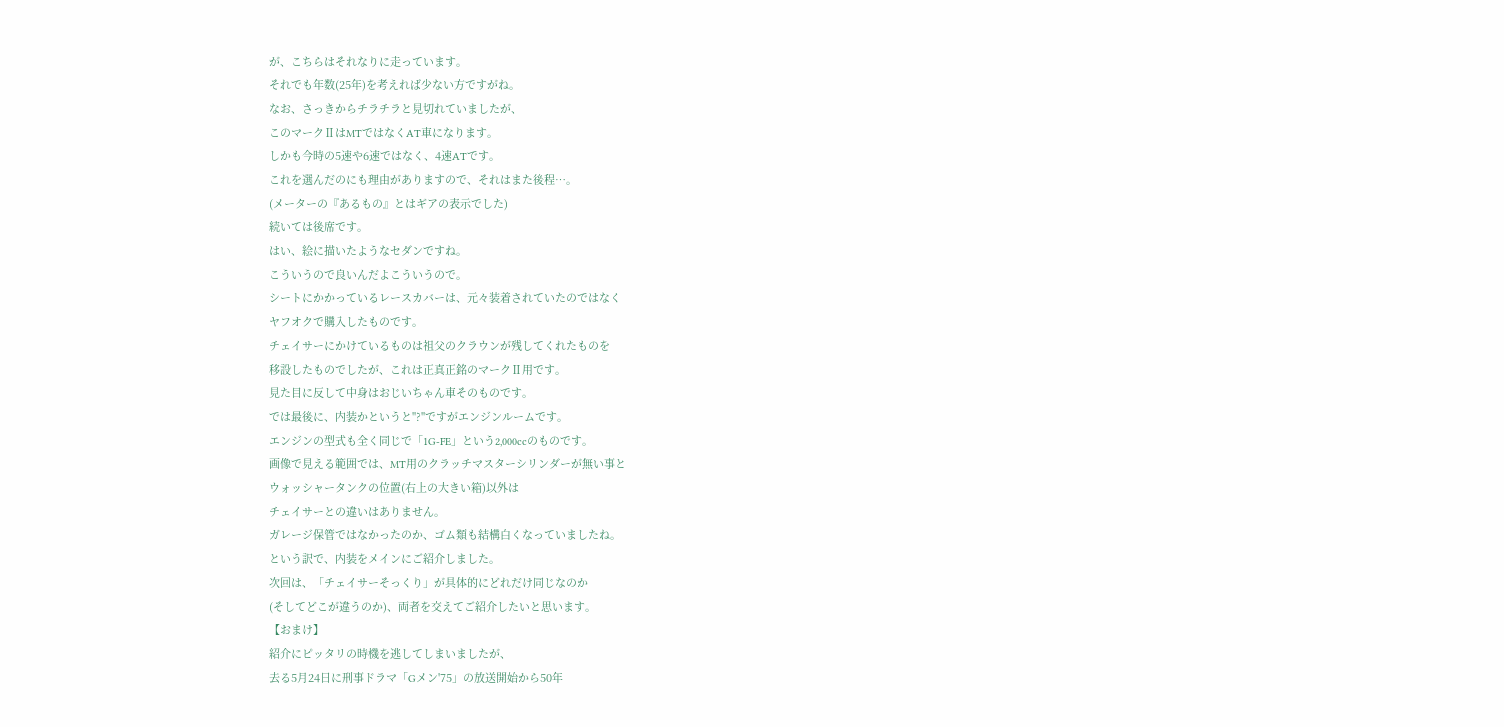が、こちらはそれなりに走っています。
それでも年数(25年)を考えれば少ない方ですがね。
なお、さっきからチラチラと見切れていましたが、
このマークⅡはMTではなくAT車になります。
しかも今時の5速や6速ではなく、4速ATです。
これを選んだのにも理由がありますので、それはまた後程…。
(メーターの『あるもの』とはギアの表示でした)
続いては後席です。
はい、絵に描いたようなセダンですね。
こういうので良いんだよこういうので。
シートにかかっているレースカバーは、元々装着されていたのではなく
ヤフオクで購入したものです。
チェイサーにかけているものは祖父のクラウンが残してくれたものを
移設したものでしたが、これは正真正銘のマークⅡ用です。
見た目に反して中身はおじいちゃん車そのものです。
では最後に、内装かというと"?"ですがエンジンルームです。
エンジンの型式も全く同じで「1G-FE」という2,000ccのものです。
画像で見える範囲では、MT用のクラッチマスターシリンダーが無い事と
ウォッシャータンクの位置(右上の大きい箱)以外は
チェイサーとの違いはありません。
ガレージ保管ではなかったのか、ゴム類も結構白くなっていましたね。
という訳で、内装をメインにご紹介しました。
次回は、「チェイサーそっくり」が具体的にどれだけ同じなのか
(そしてどこが違うのか)、両者を交えてご紹介したいと思います。
【おまけ】
紹介にピッタリの時機を逃してしまいましたが、
去る5月24日に刑事ドラマ「Gメン'75」の放送開始から50年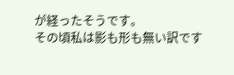が経ったそうです。
その頃私は影も形も無い訳です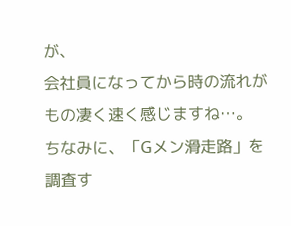が、
会社員になってから時の流れがもの凄く速く感じますね…。
ちなみに、「Gメン滑走路」を調査す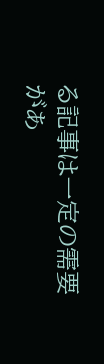る記事は一定の需要があ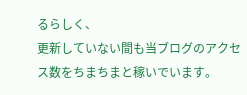るらしく、
更新していない間も当ブログのアクセス数をちまちまと稼いでいます。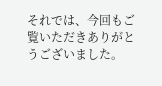それでは、今回もご覧いただきありがとうございました。